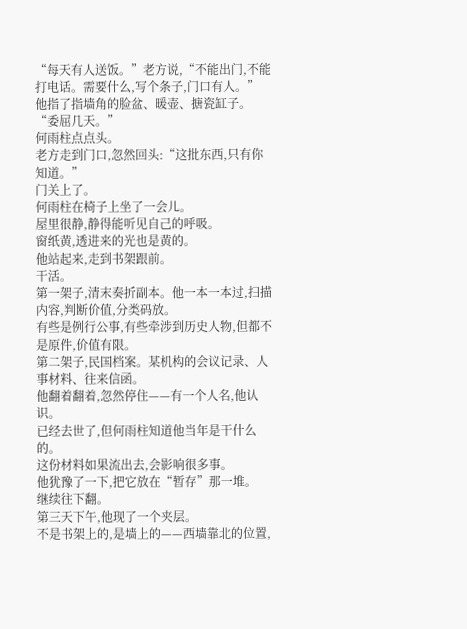“每天有人送饭。”老方说,“不能出门,不能打电话。需要什么,写个条子,门口有人。”
他指了指墙角的脸盆、暖壶、搪瓷缸子。
“委屈几天。”
何雨柱点点头。
老方走到门口,忽然回头:“这批东西,只有你知道。”
门关上了。
何雨柱在椅子上坐了一会儿。
屋里很静,静得能听见自己的呼吸。
窗纸黄,透进来的光也是黄的。
他站起来,走到书架跟前。
干活。
第一架子,清末奏折副本。他一本一本过,扫描内容,判断价值,分类码放。
有些是例行公事,有些牵涉到历史人物,但都不是原件,价值有限。
第二架子,民国档案。某机构的会议记录、人事材料、往来信函。
他翻着翻着,忽然停住——有一个人名,他认识。
已经去世了,但何雨柱知道他当年是干什么的。
这份材料如果流出去,会影响很多事。
他犹豫了一下,把它放在“暂存”那一堆。
继续往下翻。
第三天下午,他现了一个夹层。
不是书架上的,是墙上的——西墙靠北的位置,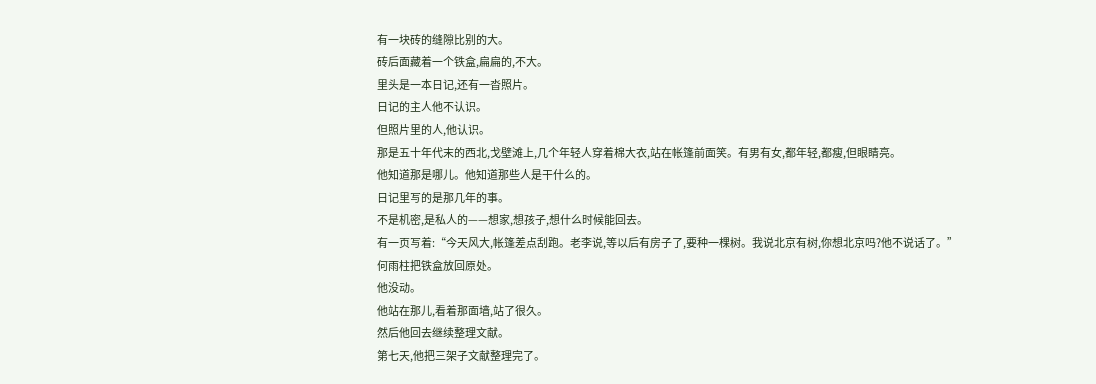有一块砖的缝隙比别的大。
砖后面藏着一个铁盒,扁扁的,不大。
里头是一本日记,还有一沓照片。
日记的主人他不认识。
但照片里的人,他认识。
那是五十年代末的西北,戈壁滩上,几个年轻人穿着棉大衣,站在帐篷前面笑。有男有女,都年轻,都瘦,但眼睛亮。
他知道那是哪儿。他知道那些人是干什么的。
日记里写的是那几年的事。
不是机密,是私人的——想家,想孩子,想什么时候能回去。
有一页写着:“今天风大,帐篷差点刮跑。老李说,等以后有房子了,要种一棵树。我说北京有树,你想北京吗?他不说话了。”
何雨柱把铁盒放回原处。
他没动。
他站在那儿,看着那面墙,站了很久。
然后他回去继续整理文献。
第七天,他把三架子文献整理完了。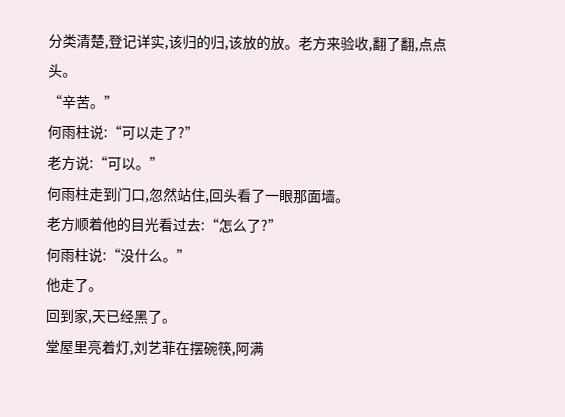分类清楚,登记详实,该归的归,该放的放。老方来验收,翻了翻,点点头。
“辛苦。”
何雨柱说:“可以走了?”
老方说:“可以。”
何雨柱走到门口,忽然站住,回头看了一眼那面墙。
老方顺着他的目光看过去:“怎么了?”
何雨柱说:“没什么。”
他走了。
回到家,天已经黑了。
堂屋里亮着灯,刘艺菲在摆碗筷,阿满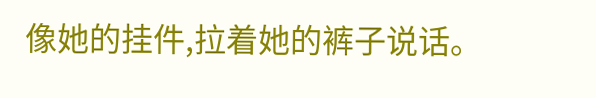像她的挂件,拉着她的裤子说话。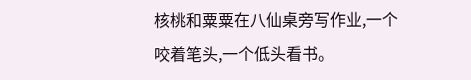核桃和粟粟在八仙桌旁写作业,一个咬着笔头,一个低头看书。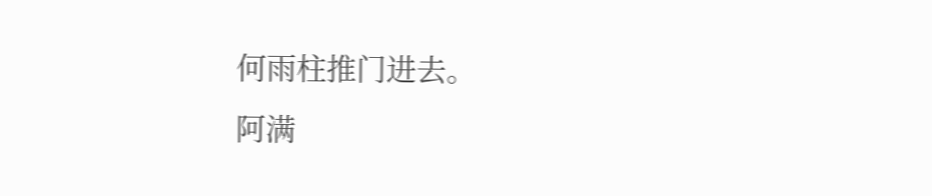何雨柱推门进去。
阿满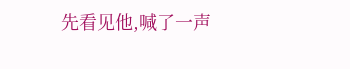先看见他,喊了一声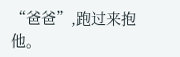“爸爸”,跑过来抱他。